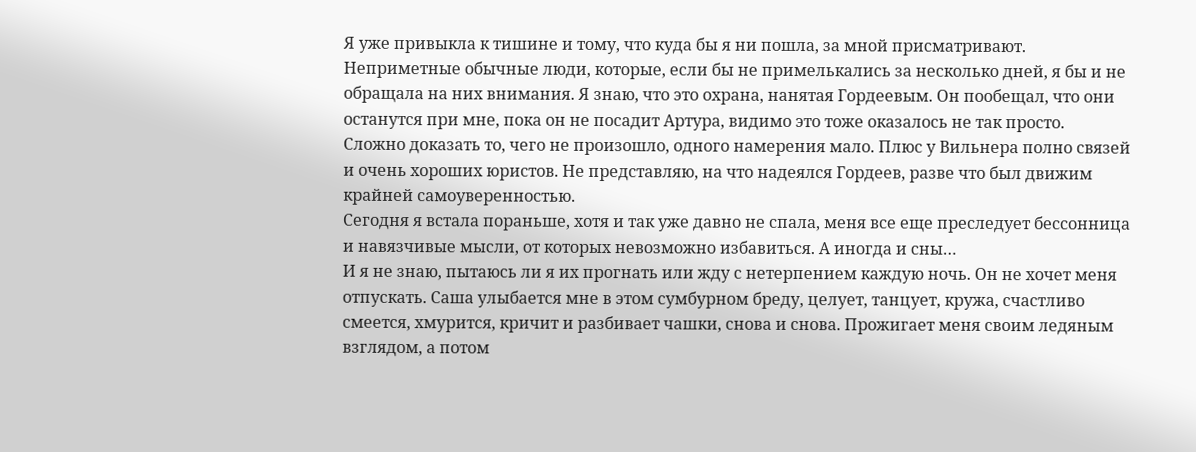Я уже привыкла к тишине и тому, что куда бы я ни пошла, за мной присматривают. Неприметные обычные люди, которые, если бы не примелькались за несколько дней, я бы и не обращала на них внимания. Я знаю, что это охрана, нанятая Гордеевым. Он пообещал, что они останутся при мне, пока он не посадит Артура, видимо это тоже оказалось не так просто.
Сложно доказать то, чего не произошло, одного намерения мало. Плюс у Вильнера полно связей и очень хороших юристов. Не представляю, на что надеялся Гордеев, разве что был движим крайней самоуверенностью.
Сегодня я встала пораньше, хотя и так уже давно не спала, меня все еще преследует бессонница и навязчивые мысли, от которых невозможно избавиться. А иногда и сны…
И я не знаю, пытаюсь ли я их прогнать или жду с нетерпением каждую ночь. Он не хочет меня отпускать. Саша улыбается мне в этом сумбурном бреду, целует, танцует, кружа, счастливо смеется, хмурится, кричит и разбивает чашки, снова и снова. Прожигает меня своим ледяным взглядом, а потом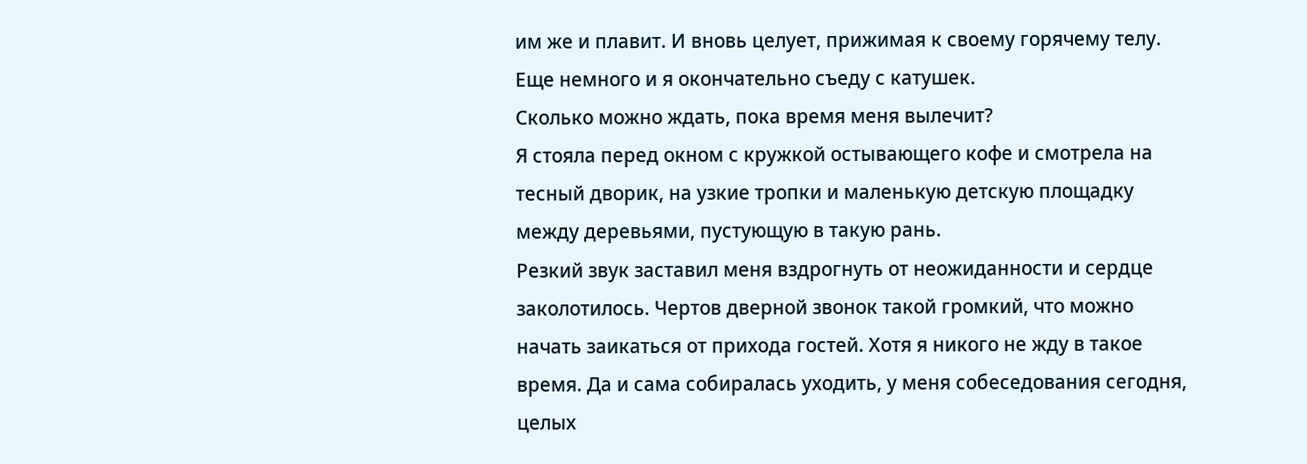им же и плавит. И вновь целует, прижимая к своему горячему телу.
Еще немного и я окончательно съеду с катушек.
Сколько можно ждать, пока время меня вылечит?
Я стояла перед окном с кружкой остывающего кофе и смотрела на тесный дворик, на узкие тропки и маленькую детскую площадку между деревьями, пустующую в такую рань.
Резкий звук заставил меня вздрогнуть от неожиданности и сердце заколотилось. Чертов дверной звонок такой громкий, что можно начать заикаться от прихода гостей. Хотя я никого не жду в такое время. Да и сама собиралась уходить, у меня собеседования сегодня, целых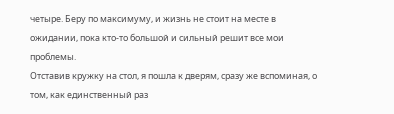четыре. Беру по максимуму, и жизнь не стоит на месте в ожидании, пока кто-то большой и сильный решит все мои проблемы.
Отставив кружку на стол, я пошла к дверям, сразу же вспоминая, о том, как единственный раз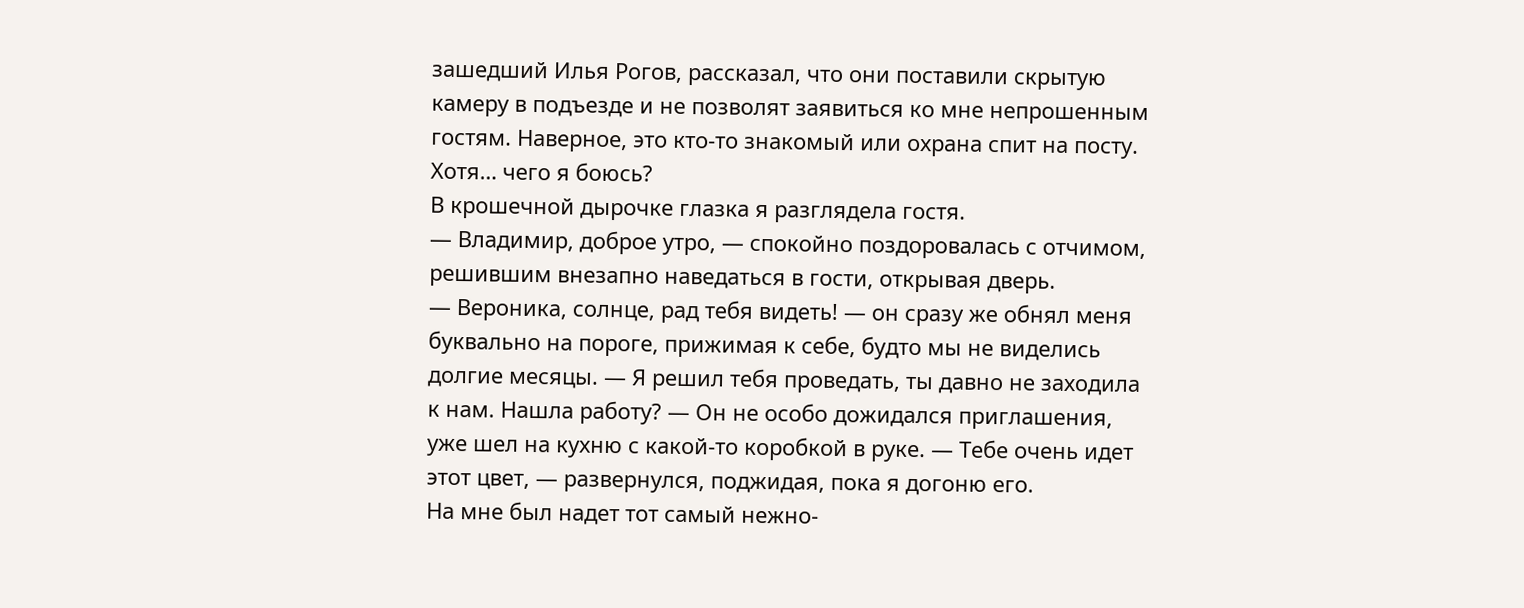зашедший Илья Рогов, рассказал, что они поставили скрытую камеру в подъезде и не позволят заявиться ко мне непрошенным гостям. Наверное, это кто-то знакомый или охрана спит на посту.
Хотя… чего я боюсь?
В крошечной дырочке глазка я разглядела гостя.
— Владимир, доброе утро, — спокойно поздоровалась с отчимом, решившим внезапно наведаться в гости, открывая дверь.
— Вероника, солнце, рад тебя видеть! — он сразу же обнял меня буквально на пороге, прижимая к себе, будто мы не виделись долгие месяцы. — Я решил тебя проведать, ты давно не заходила к нам. Нашла работу? — Он не особо дожидался приглашения, уже шел на кухню с какой-то коробкой в руке. — Тебе очень идет этот цвет, — развернулся, поджидая, пока я догоню его.
На мне был надет тот самый нежно-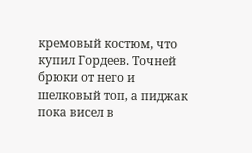кремовый костюм, что купил Гордеев. Точней брюки от него и шелковый топ, а пиджак пока висел в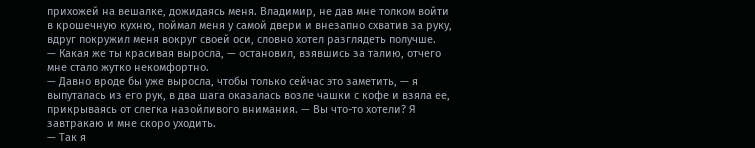прихожей на вешалке, дожидаясь меня. Владимир, не дав мне толком войти в крошечную кухню, поймал меня у самой двери и внезапно схватив за руку, вдруг покружил меня вокруг своей оси, словно хотел разглядеть получше.
— Какая же ты красивая выросла, — остановил, взявшись за талию, отчего мне стало жутко некомфортно.
— Давно вроде бы уже выросла, чтобы только сейчас это заметить, — я выпуталась из его рук, в два шага оказалась возле чашки с кофе и взяла ее, прикрываясь от слегка назойливого внимания. — Вы что-то хотели? Я завтракаю и мне скоро уходить.
— Так я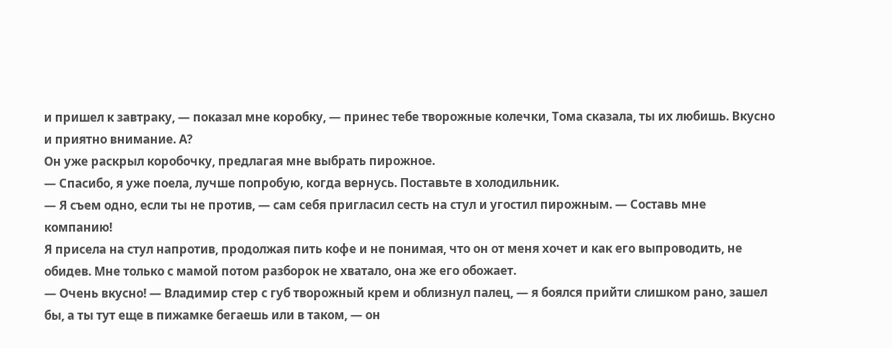и пришел к завтраку, — показал мне коробку, — принес тебе творожные колечки, Тома сказала, ты их любишь. Вкусно и приятно внимание. А?
Он уже раскрыл коробочку, предлагая мне выбрать пирожное.
— Спасибо, я уже поела, лучше попробую, когда вернусь. Поставьте в холодильник.
— Я съем одно, если ты не против, — сам себя пригласил сесть на стул и угостил пирожным. — Составь мне компанию!
Я присела на стул напротив, продолжая пить кофе и не понимая, что он от меня хочет и как его выпроводить, не обидев. Мне только с мамой потом разборок не хватало, она же его обожает.
— Очень вкусно! — Владимир стер с губ творожный крем и облизнул палец, — я боялся прийти слишком рано, зашел бы, а ты тут еще в пижамке бегаешь или в таком, — он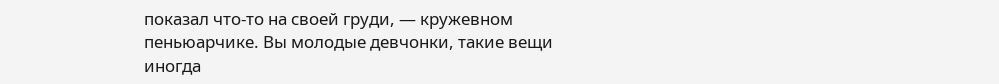показал что-то на своей груди, — кружевном пеньюарчике. Вы молодые девчонки, такие вещи иногда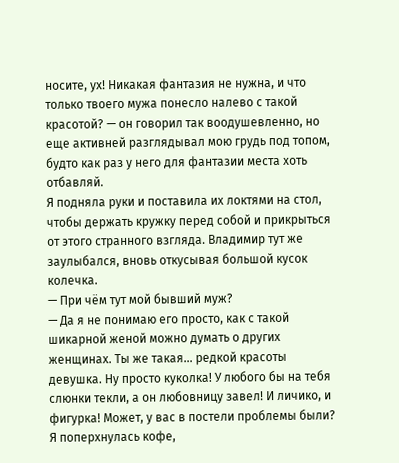носите, ух! Никакая фантазия не нужна, и что только твоего мужа понесло налево с такой красотой? — он говорил так воодушевленно, но еще активней разглядывал мою грудь под топом, будто как раз у него для фантазии места хоть отбавляй.
Я подняла руки и поставила их локтями на стол, чтобы держать кружку перед собой и прикрыться от этого странного взгляда. Владимир тут же заулыбался, вновь откусывая большой кусок колечка.
— При чём тут мой бывший муж?
— Да я не понимаю его просто, как с такой шикарной женой можно думать о других женщинах. Ты же такая… редкой красоты девушка. Ну просто куколка! У любого бы на тебя слюнки текли, а он любовницу завел! И личико, и фигурка! Может, у вас в постели проблемы были?
Я поперхнулась кофе,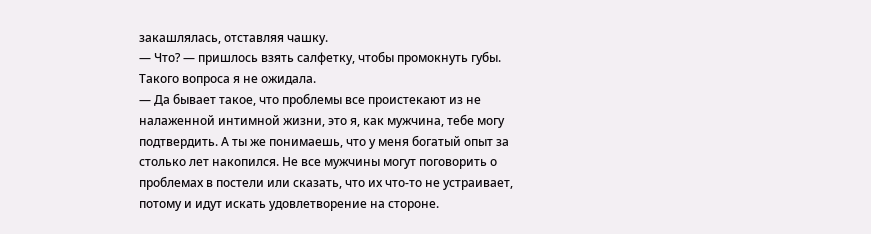закашлялась, отставляя чашку.
— Что? — пришлось взять салфетку, чтобы промокнуть губы. Такого вопроса я не ожидала.
— Да бывает такое, что проблемы все проистекают из не налаженной интимной жизни, это я, как мужчина, тебе могу подтвердить. А ты же понимаешь, что у меня богатый опыт за столько лет накопился. Не все мужчины могут поговорить о проблемах в постели или сказать, что их что-то не устраивает, потому и идут искать удовлетворение на стороне.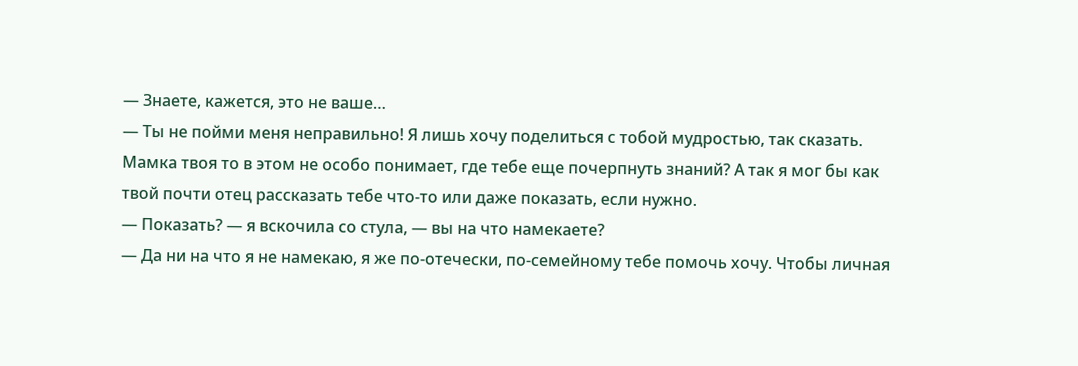— Знаете, кажется, это не ваше…
— Ты не пойми меня неправильно! Я лишь хочу поделиться с тобой мудростью, так сказать. Мамка твоя то в этом не особо понимает, где тебе еще почерпнуть знаний? А так я мог бы как твой почти отец рассказать тебе что-то или даже показать, если нужно.
— Показать? — я вскочила со стула, — вы на что намекаете?
— Да ни на что я не намекаю, я же по-отечески, по-семейному тебе помочь хочу. Чтобы личная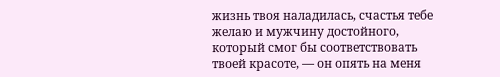жизнь твоя наладилась, счастья тебе желаю и мужчину достойного, который смог бы соответствовать твоей красоте, — он опять на меня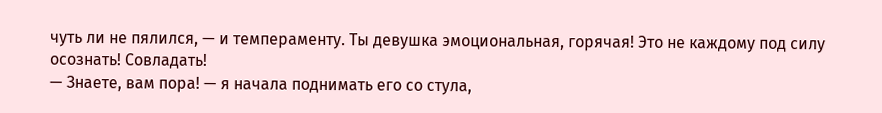чуть ли не пялился, — и темпераменту. Ты девушка эмоциональная, горячая! Это не каждому под силу осознать! Совладать!
— Знаете, вам пора! — я начала поднимать его со стула,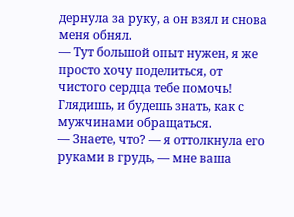дернула за руку, а он взял и снова меня обнял.
— Тут большой опыт нужен, я же просто хочу поделиться, от чистого сердца тебе помочь! Глядишь, и будешь знать, как с мужчинами обращаться.
— Знаете, что? — я оттолкнула его руками в грудь, — мне ваша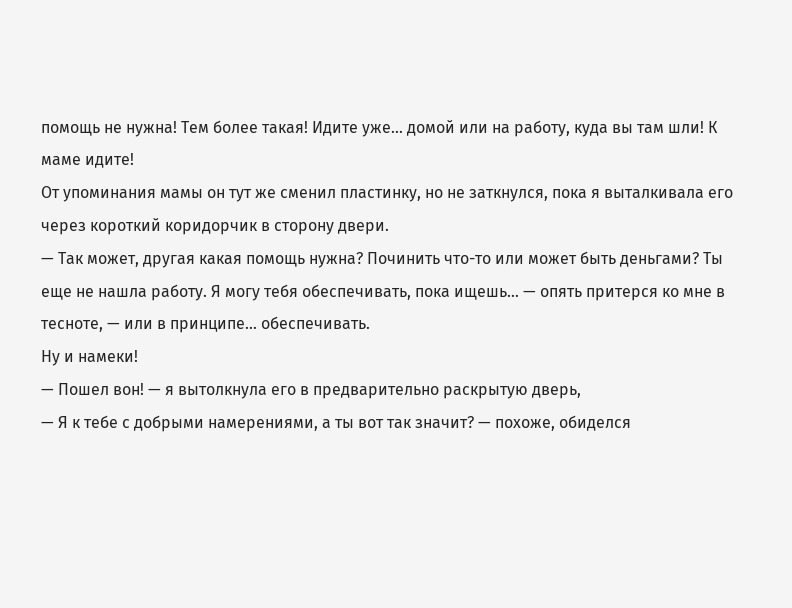помощь не нужна! Тем более такая! Идите уже… домой или на работу, куда вы там шли! К маме идите!
От упоминания мамы он тут же сменил пластинку, но не заткнулся, пока я выталкивала его через короткий коридорчик в сторону двери.
— Так может, другая какая помощь нужна? Починить что-то или может быть деньгами? Ты еще не нашла работу. Я могу тебя обеспечивать, пока ищешь… — опять притерся ко мне в тесноте, — или в принципе… обеспечивать.
Ну и намеки!
— Пошел вон! — я вытолкнула его в предварительно раскрытую дверь,
— Я к тебе с добрыми намерениями, а ты вот так значит? — похоже, обиделся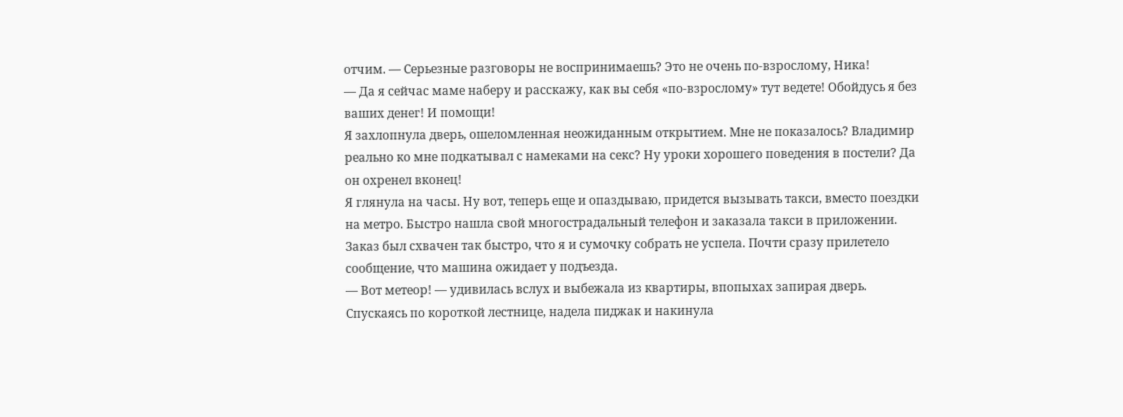отчим. — Серьезные разговоры не воспринимаешь? Это не очень по-взрослому, Ника!
— Да я сейчас маме наберу и расскажу, как вы себя «по-взрослому» тут ведете! Обойдусь я без ваших денег! И помощи!
Я захлопнула дверь, ошеломленная неожиданным открытием. Мне не показалось? Владимир реально ко мне подкатывал с намеками на секс? Ну уроки хорошего поведения в постели? Да он охренел вконец!
Я глянула на часы. Ну вот, теперь еще и опаздываю, придется вызывать такси, вместо поездки на метро. Быстро нашла свой многострадальный телефон и заказала такси в приложении. Заказ был схвачен так быстро, что я и сумочку собрать не успела. Почти сразу прилетело сообщение, что машина ожидает у подъезда.
— Вот метеор! — удивилась вслух и выбежала из квартиры, впопыхах запирая дверь. Спускаясь по короткой лестнице, надела пиджак и накинула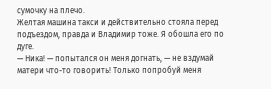сумочку на плечо.
Желтая машина такси и действительно стояла перед подъездом, правда и Владимир тоже. Я обошла его по дуге.
— Ника! — попытался он меня догнать, — не вздумай матери что-то говорить! Только попробуй меня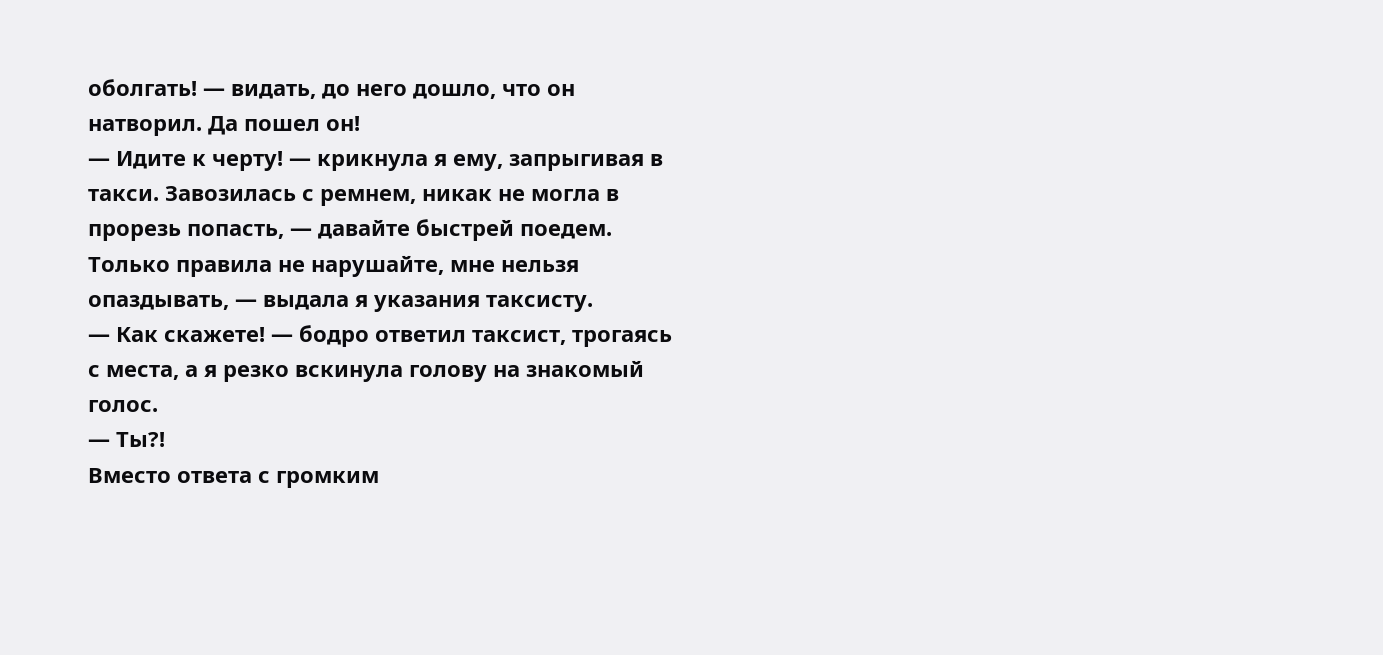оболгать! — видать, до него дошло, что он натворил. Да пошел он!
— Идите к черту! — крикнула я ему, запрыгивая в такси. Завозилась с ремнем, никак не могла в прорезь попасть, — давайте быстрей поедем. Только правила не нарушайте, мне нельзя опаздывать, — выдала я указания таксисту.
— Как скажете! — бодро ответил таксист, трогаясь с места, а я резко вскинула голову на знакомый голос.
— Ты?!
Вместо ответа с громким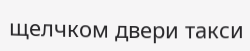щелчком двери такси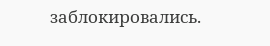заблокировались.